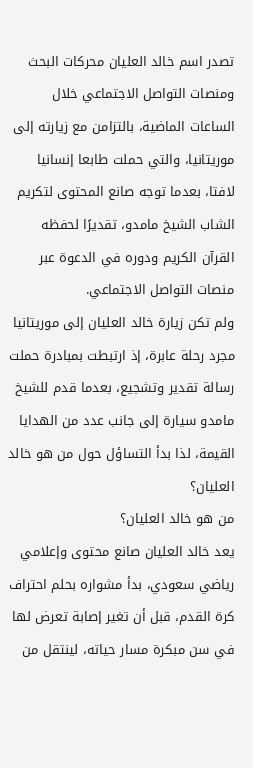تصدر اسم خالد العليان محركات البحث ومنصات التواصل الاجتماعي خلال الساعات الماضية، بالتزامن مع زيارته إلى موريتانيا، والتي حملت طابعا إنسانيا لافتا، بعدما توجه صانع المحتوى لتكريم الشاب الشيخ مامدو، تقديرًا لحفظه القرآن الكريم ودوره في الدعوة عبر منصات التواصل الاجتماعي.
ولم تكن زيارة خالد العليان إلى موريتانيا مجرد رحلة عابرة، إذ ارتبطت بمبادرة حملت رسالة تقدير وتشجيع، بعدما قدم للشيخ مامدو سيارة إلى جانب عدد من الهدايا القيمة، لذا بدأ التساؤل حول من هو خالد العليان؟
من هو خالد العليان؟
يعد خالد العليان صانع محتوى وإعلامي رياضي سعودي، بدأ مشواره بحلم احتراف كرة القدم، قبل أن تغير إصابة تعرض لها في سن مبكرة مسار حياته، لينتقل من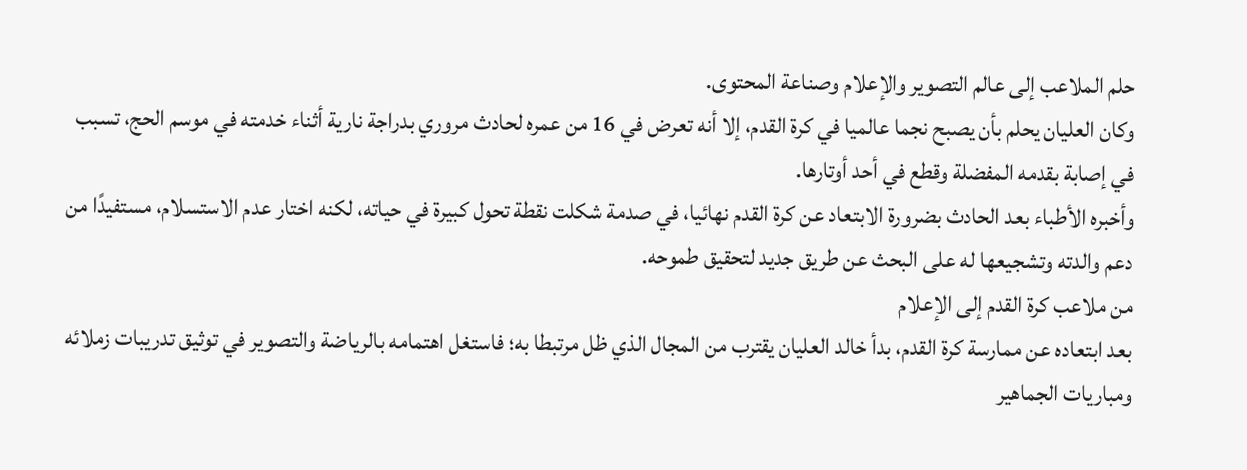حلم الملاعب إلى عالم التصوير والإعلام وصناعة المحتوى.
وكان العليان يحلم بأن يصبح نجما عالميا في كرة القدم، إلا أنه تعرض في 16 من عمره لحادث مروري بدراجة نارية أثناء خدمته في موسم الحج، تسبب في إصابة بقدمه المفضلة وقطع في أحد أوتارها.
وأخبره الأطباء بعد الحادث بضرورة الابتعاد عن كرة القدم نهائيا، في صدمة شكلت نقطة تحول كبيرة في حياته، لكنه اختار عدم الاستسلام، مستفيدًا من دعم والدته وتشجيعها له على البحث عن طريق جديد لتحقيق طموحه.
من ملاعب كرة القدم إلى الإعلام
بعد ابتعاده عن ممارسة كرة القدم، بدأ خالد العليان يقترب من المجال الذي ظل مرتبطا به؛ فاستغل اهتمامه بالرياضة والتصوير في توثيق تدريبات زملائه ومباريات الجماهير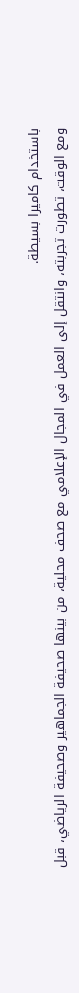باستخدام كاميرا بسيطة.
ومع الوقت، تطورت تجربته، وانتقل إلى العمل في المجال الإعلامي مع صحف محلية، من بينها صحيفة الجماهير وصحيفة الرياضي، قبل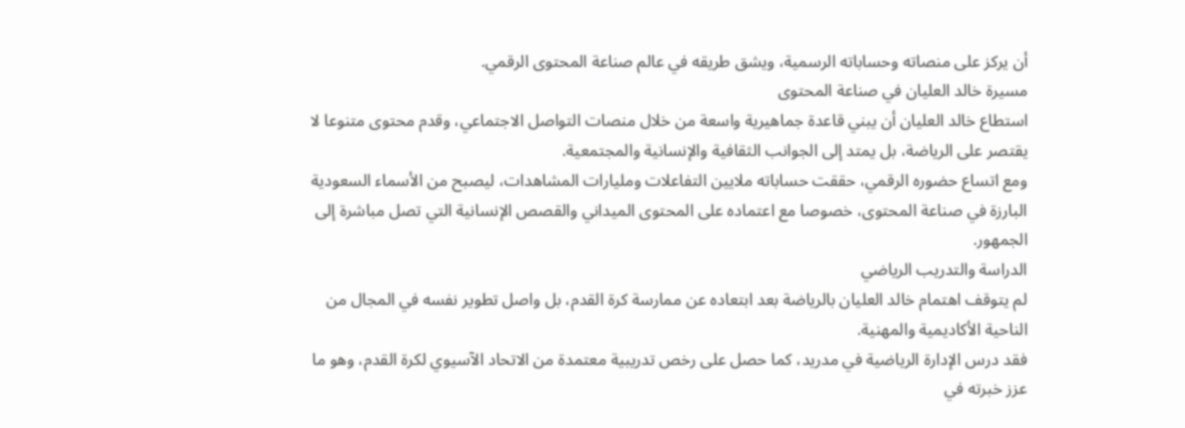أن يركز على منصاته وحساباته الرسمية، ويشق طريقه في عالم صناعة المحتوى الرقمي.
مسيرة خالد العليان في صناعة المحتوى
استطاع خالد العليان أن يبني قاعدة جماهيرية واسعة من خلال منصات التواصل الاجتماعي، وقدم محتوى متنوعا لا يقتصر على الرياضة، بل يمتد إلى الجوانب الثقافية والإنسانية والمجتمعية.
ومع اتساع حضوره الرقمي، حققت حساباته ملايين التفاعلات ومليارات المشاهدات، ليصبح من الأسماء السعودية البارزة في صناعة المحتوى، خصوصا مع اعتماده على المحتوى الميداني والقصص الإنسانية التي تصل مباشرة إلى الجمهور.
الدراسة والتدريب الرياضي
لم يتوقف اهتمام خالد العليان بالرياضة بعد ابتعاده عن ممارسة كرة القدم، بل واصل تطوير نفسه في المجال من الناحية الأكاديمية والمهنية.
فقد درس الإدارة الرياضية في مدريد، كما حصل على رخص تدريبية معتمدة من الاتحاد الآسيوي لكرة القدم، وهو ما عزز خبرته في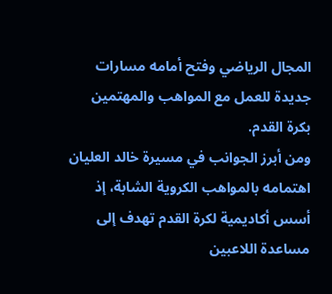المجال الرياضي وفتح أمامه مسارات جديدة للعمل مع المواهب والمهتمين بكرة القدم.
ومن أبرز الجوانب في مسيرة خالد العليان اهتمامه بالمواهب الكروية الشابة، إذ أسس أكاديمية لكرة القدم تهدف إلى مساعدة اللاعبين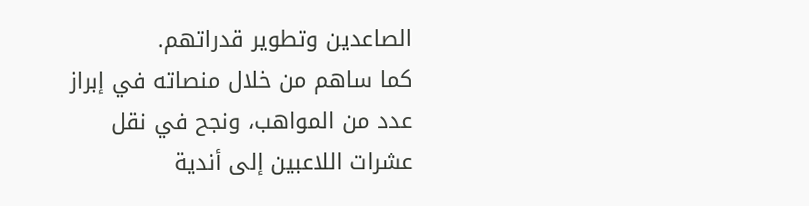الصاعدين وتطوير قدراتهم.
كما ساهم من خلال منصاته في إبراز عدد من المواهب، ونجح في نقل عشرات اللاعبين إلى أندية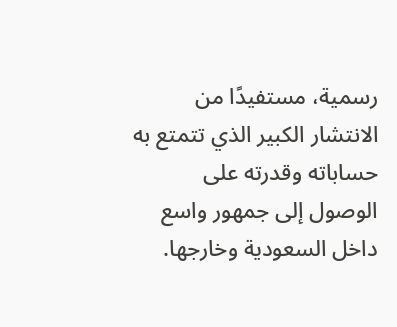رسمية، مستفيدًا من الانتشار الكبير الذي تتمتع به حساباته وقدرته على الوصول إلى جمهور واسع داخل السعودية وخارجها.